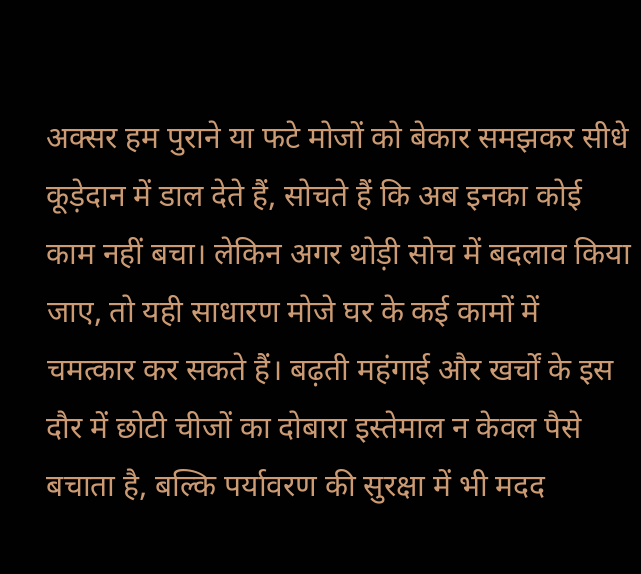अक्सर हम पुराने या फटे मोजों को बेकार समझकर सीधे कूड़ेदान में डाल देते हैं, सोचते हैं कि अब इनका कोई काम नहीं बचा। लेकिन अगर थोड़ी सोच में बदलाव किया जाए, तो यही साधारण मोजे घर के कई कामों में चमत्कार कर सकते हैं। बढ़ती महंगाई और खर्चों के इस दौर में छोटी चीजों का दोबारा इस्तेमाल न केवल पैसे बचाता है, बल्कि पर्यावरण की सुरक्षा में भी मदद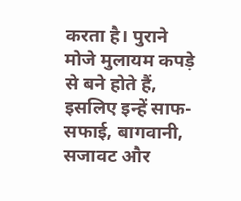करता है। पुराने मोजे मुलायम कपड़े से बने होते हैं, इसलिए इन्हें साफ-सफाई, बागवानी, सजावट और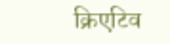क्रिएटिव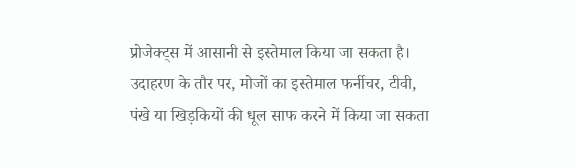प्रोजेक्ट्स में आसानी से इस्तेमाल किया जा सकता है।
उदाहरण के तौर पर, मोजों का इस्तेमाल फर्नीचर, टीवी, पंखे या खिड़कियों की धूल साफ करने में किया जा सकता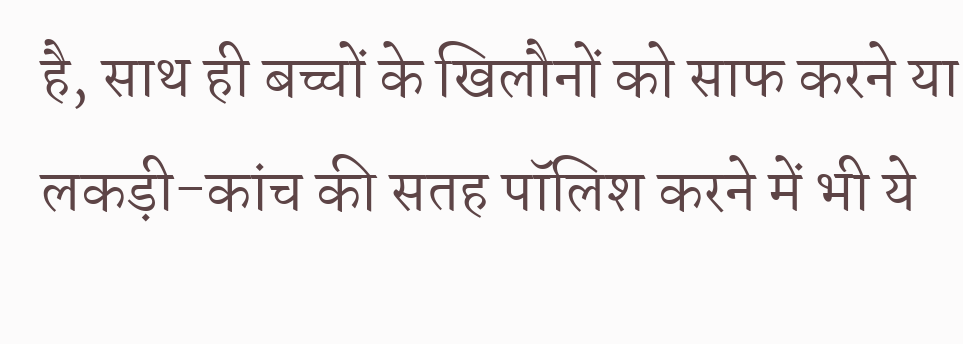है, साथ ही बच्चों के खिलौनों को साफ करने या लकड़ी-कांच की सतह पॉलिश करने में भी ये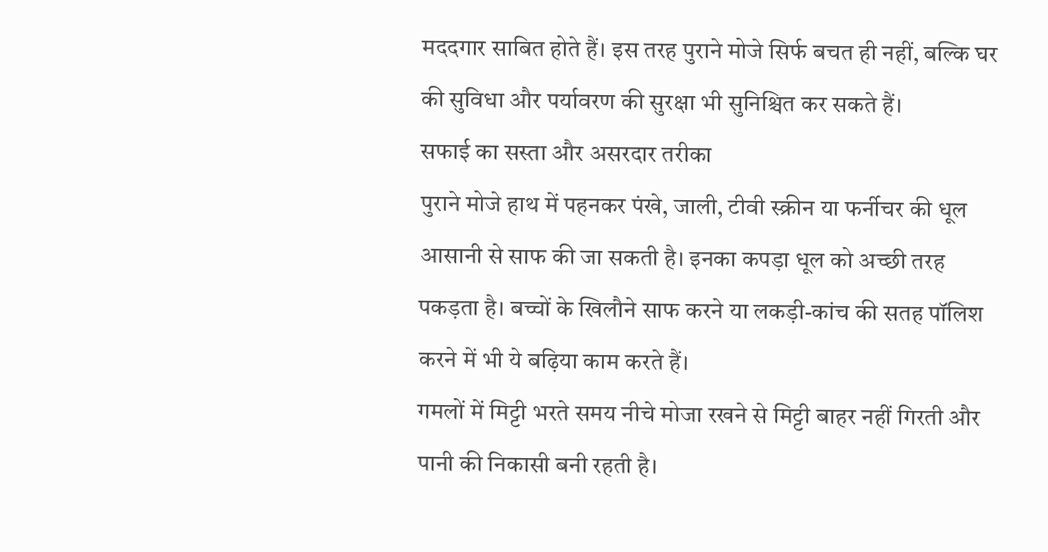मददगार साबित होते हैं। इस तरह पुराने मोजे सिर्फ बचत ही नहीं, बल्कि घर की सुविधा और पर्यावरण की सुरक्षा भी सुनिश्चित कर सकते हैं।
सफाई का सस्ता और असरदार तरीका
पुराने मोजे हाथ में पहनकर पंखे, जाली, टीवी स्क्रीन या फर्नीचर की धूल आसानी से साफ की जा सकती है। इनका कपड़ा धूल को अच्छी तरह पकड़ता है। बच्चों के खिलौने साफ करने या लकड़ी-कांच की सतह पॉलिश करने में भी ये बढ़िया काम करते हैं।
गमलों में मिट्टी भरते समय नीचे मोजा रखने से मिट्टी बाहर नहीं गिरती और पानी की निकासी बनी रहती है।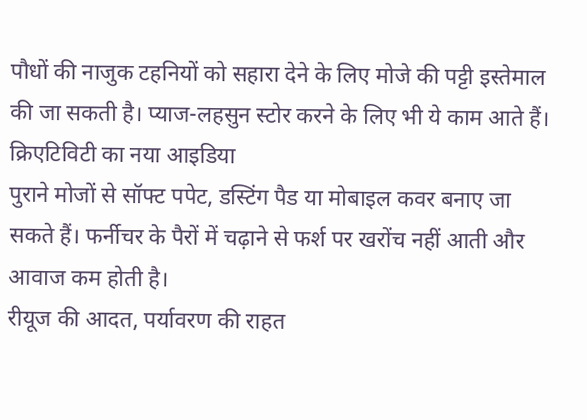पौधों की नाजुक टहनियों को सहारा देने के लिए मोजे की पट्टी इस्तेमाल की जा सकती है। प्याज-लहसुन स्टोर करने के लिए भी ये काम आते हैं।
क्रिएटिविटी का नया आइडिया
पुराने मोजों से सॉफ्ट पपेट, डस्टिंग पैड या मोबाइल कवर बनाए जा सकते हैं। फर्नीचर के पैरों में चढ़ाने से फर्श पर खरोंच नहीं आती और आवाज कम होती है।
रीयूज की आदत, पर्यावरण की राहत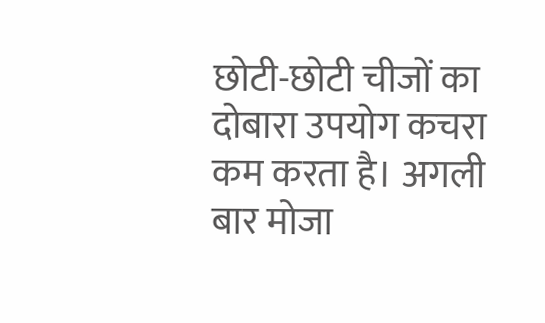छोटी-छोटी चीजों का दोबारा उपयोग कचरा कम करता है। अगली बार मोजा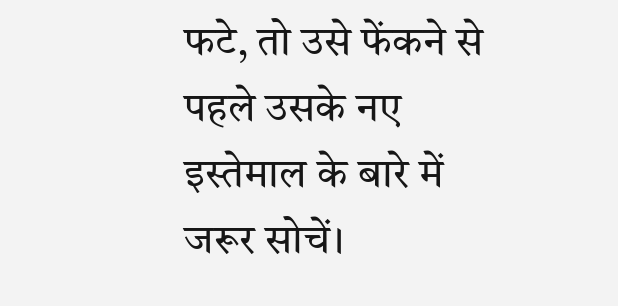फटे, तो उसे फेंकने से पहले उसके नए इस्तेमाल के बारे में जरूर सोचें।